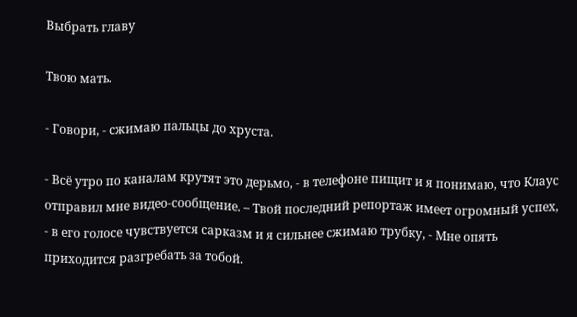Выбрать главу

Твою мать.

- Говори, - сжимаю пальцы до хруста.

- Всё утро по каналам крутят это дерьмо, - в телефоне пищит и я понимаю, что Клаус отправил мне видео-сообщение. – Твой последний репортаж имеет огромный успех, - в его голосе чувствуется сарказм и я сильнее сжимаю трубку, - Мне опять приходится разгребать за тобой.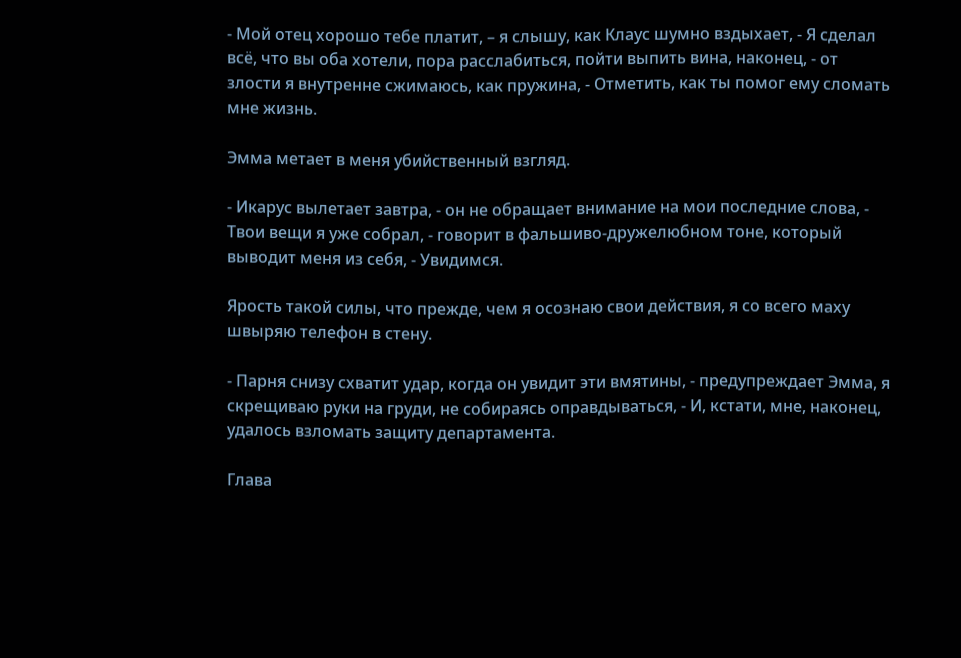- Мой отец хорошо тебе платит, – я слышу, как Клаус шумно вздыхает, - Я сделал всё, что вы оба хотели, пора расслабиться, пойти выпить вина, наконец, - от злости я внутренне сжимаюсь, как пружина, - Отметить, как ты помог ему сломать мне жизнь.

Эмма метает в меня убийственный взгляд.

- Икарус вылетает завтра, - он не обращает внимание на мои последние слова, - Твои вещи я уже собрал, - говорит в фальшиво-дружелюбном тоне, который выводит меня из себя, - Увидимся.

Ярость такой силы, что прежде, чем я осознаю свои действия, я со всего маху швыряю телефон в стену.

- Парня снизу схватит удар, когда он увидит эти вмятины, - предупреждает Эмма, я скрещиваю руки на груди, не собираясь оправдываться, - И, кстати, мне, наконец, удалось взломать защиту департамента.

Глава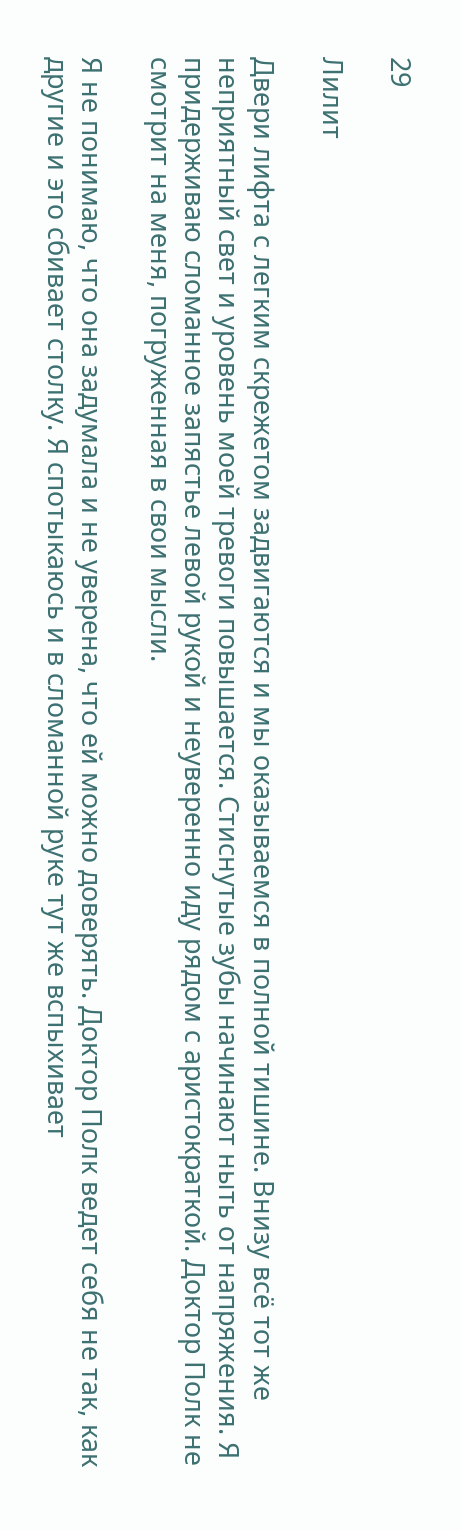29

Лилит

Двери лифта с легким скрежетом задвигаются и мы оказываемся в полной тишине. Внизу всё тот же неприятный свет и уровень моей тревоги повышается. Стиснутые зубы начинают ныть от напряжения. Я придерживаю сломанное запястье левой рукой и неуверенно иду рядом с аристократкой. Доктор Полк не смотрит на меня, погруженная в свои мысли.

Я не понимаю, что она задумала и не уверена, что ей можно доверять. Доктор Полк ведет себя не так, как другие и это сбивает столку. Я спотыкаюсь и в сломанной руке тут же вспыхивает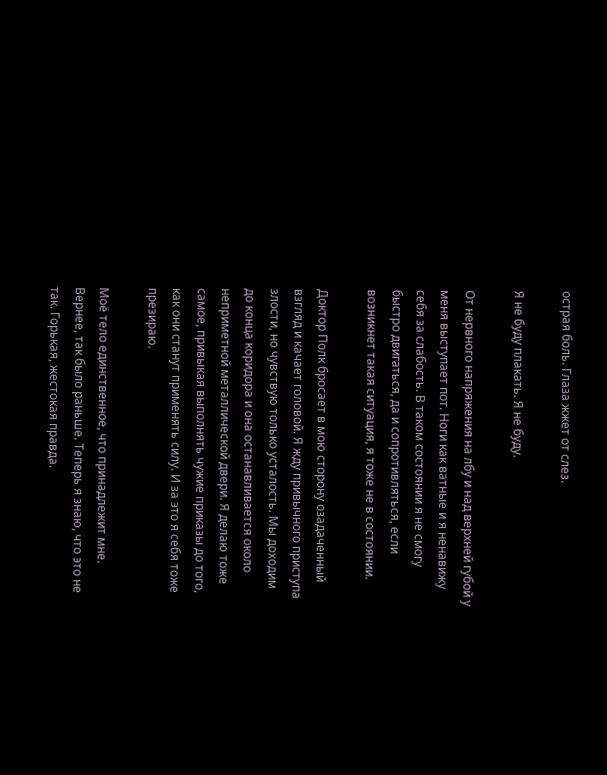острая боль. Глаза жжет от слез.

Я не буду плакать. Я не буду.

От нервного напряжения на лбу и над верхней губой у меня выступает пот. Ноги как ватные и я ненавижу себя за слабость. В таком состоянии я не смогу быстро двигаться, да и сопротивляться, если возникнет такая ситуация, я тоже не в состоянии.

Доктор Полк бросает в мою сторону озадаченный взгляд и качает головой. Я жду привычного приступа злости, но чувствую только усталость. Мы доходим до конца коридора и она останавливается около неприметной металлической двери. Я делаю тоже самое, привыкая выполнять чужие приказы до того, как они станут применять силу. И за это я себя тоже презираю.

Моё тело единственное, что принадлежит мне. Вернее, так было раньше. Теперь я знаю, что это не так. Горькая, жестокая правда.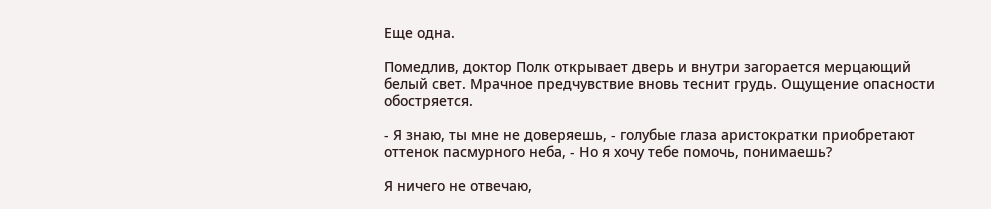Еще одна.

Помедлив, доктор Полк открывает дверь и внутри загорается мерцающий белый свет. Мрачное предчувствие вновь теснит грудь. Ощущение опасности обостряется.

- Я знаю, ты мне не доверяешь, - голубые глаза аристократки приобретают оттенок пасмурного неба, - Но я хочу тебе помочь, понимаешь?

Я ничего не отвечаю,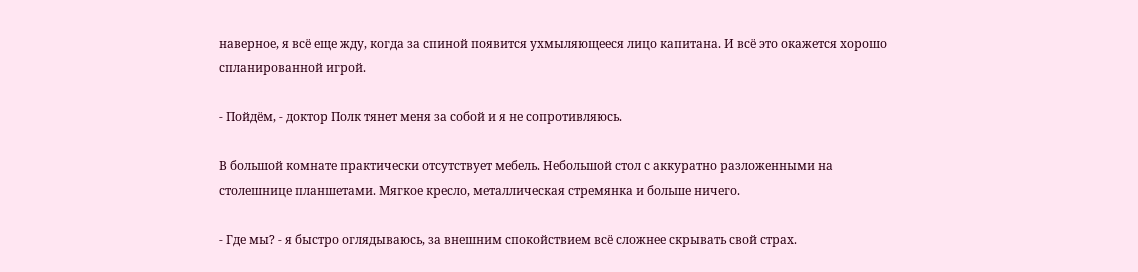наверное, я всё еще жду, когда за спиной появится ухмыляющееся лицо капитана. И всё это окажется хорошо спланированной игрой.

- Пойдём, - доктор Полк тянет меня за собой и я не сопротивляюсь.

В большой комнате практически отсутствует мебель. Небольшой стол с аккуратно разложенными на столешнице планшетами. Мягкое кресло, металлическая стремянка и больше ничего.

- Где мы? - я быстро оглядываюсь, за внешним спокойствием всё сложнее скрывать свой страх.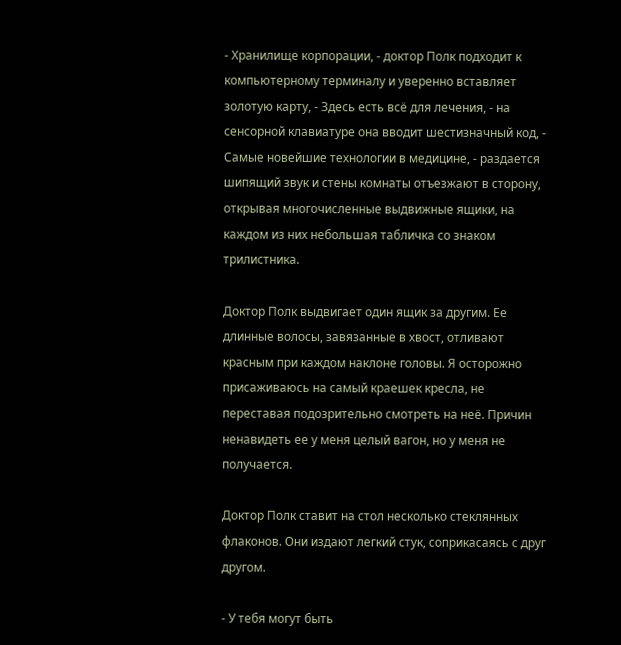- Хранилище корпорации, - доктор Полк подходит к компьютерному терминалу и уверенно вставляет золотую карту, - Здесь есть всё для лечения, - на сенсорной клавиатуре она вводит шестизначный код, - Самые новейшие технологии в медицине, - раздается шипящий звук и стены комнаты отъезжают в сторону, открывая многочисленные выдвижные ящики, на каждом из них небольшая табличка со знаком трилистника.

Доктор Полк выдвигает один ящик за другим. Ее длинные волосы, завязанные в хвост, отливают красным при каждом наклоне головы. Я осторожно присаживаюсь на самый краешек кресла, не переставая подозрительно смотреть на неё. Причин ненавидеть ее у меня целый вагон, но у меня не получается.

Доктор Полк ставит на стол несколько стеклянных флаконов. Они издают легкий стук, соприкасаясь с друг другом.

- У тебя могут быть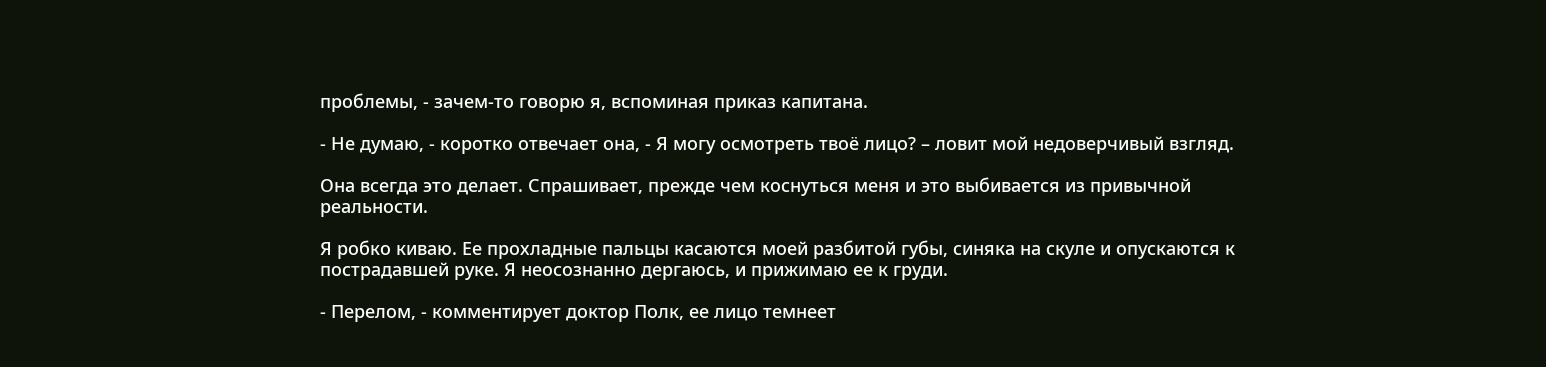проблемы, - зачем-то говорю я, вспоминая приказ капитана.

- Не думаю, - коротко отвечает она, - Я могу осмотреть твоё лицо? – ловит мой недоверчивый взгляд.

Она всегда это делает. Спрашивает, прежде чем коснуться меня и это выбивается из привычной реальности.

Я робко киваю. Ее прохладные пальцы касаются моей разбитой губы, синяка на скуле и опускаются к пострадавшей руке. Я неосознанно дергаюсь, и прижимаю ее к груди.

- Перелом, - комментирует доктор Полк, ее лицо темнеет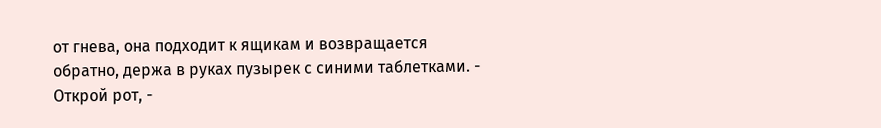от гнева, она подходит к ящикам и возвращается обратно, держа в руках пузырек с синими таблетками. - Открой рот, -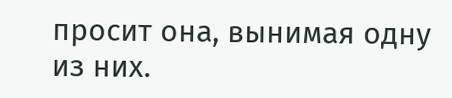просит она, вынимая одну из них.